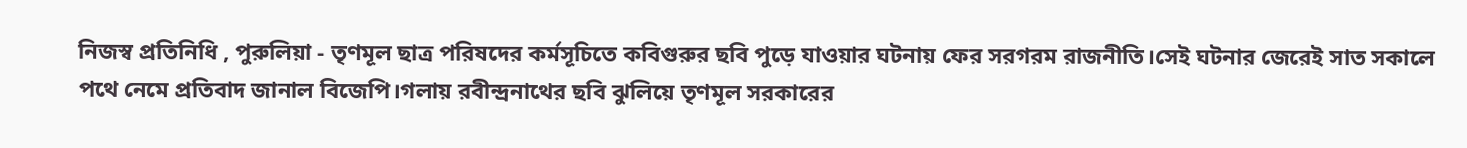নিজস্ব প্রতিনিধি , পুরুলিয়া - তৃণমূল ছাত্র পরিষদের কর্মসূচিতে কবিগুরুর ছবি পুড়ে যাওয়ার ঘটনায় ফের সরগরম রাজনীতি।সেই ঘটনার জেরেই সাত সকালে পথে নেমে প্রতিবাদ জানাল বিজেপি।গলায় রবীন্দ্রনাথের ছবি ঝুলিয়ে তৃণমূল সরকারের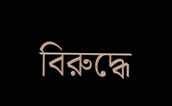বিরুদ্ধে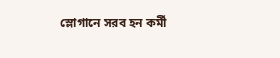স্লোগানে সরব হন কর্মী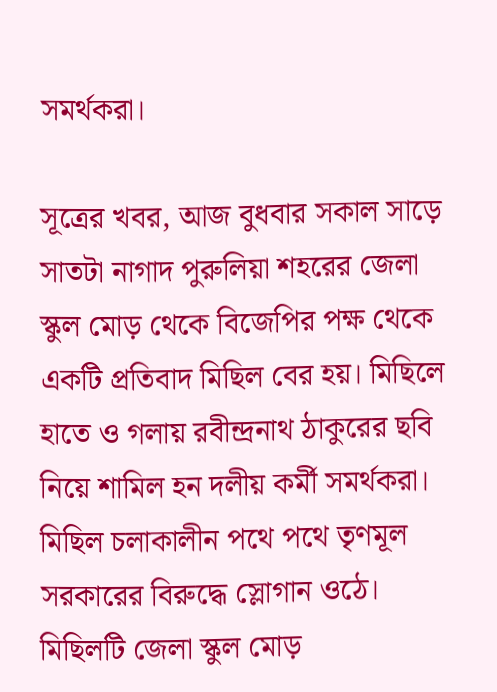সমর্থকরা।

সূত্রের খবর, আজ বুধবার সকাল সাড়ে সাতটা নাগাদ পুরুলিয়া শহরের জেলা স্কুল মোড় থেকে বিজেপির পক্ষ থেকে একটি প্রতিবাদ মিছিল বের হয়। মিছিলে হাতে ও গলায় রবীন্দ্রনাথ ঠাকুরের ছবি নিয়ে শামিল হন দলীয় কর্মী সমর্থকরা। মিছিল চলাকালীন পথে পথে তৃণমূল সরকারের বিরুদ্ধে স্লোগান ওঠে। মিছিলটি জেলা স্কুল মোড়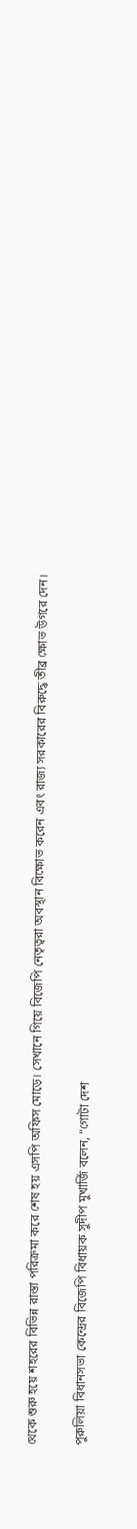থেকে শুরু হয়ে শহরের বিভিন্ন রাস্তা পরিক্রমা করে শেষ হয় এসপি অফিস মোড়ে। সেখানে গিয়ে বিজেপি নেতৃত্বরা অবস্থান বিক্ষোভ করেন এবং রাজ্য সরকারের বিরুদ্ধে তীব্র ক্ষোভ উগরে দেন।

পুরুলিয়া বিধানসভা কেন্দ্রের বিজেপি বিধায়ক সুদীপ মুখার্জি বলেন, “গোটা দেশ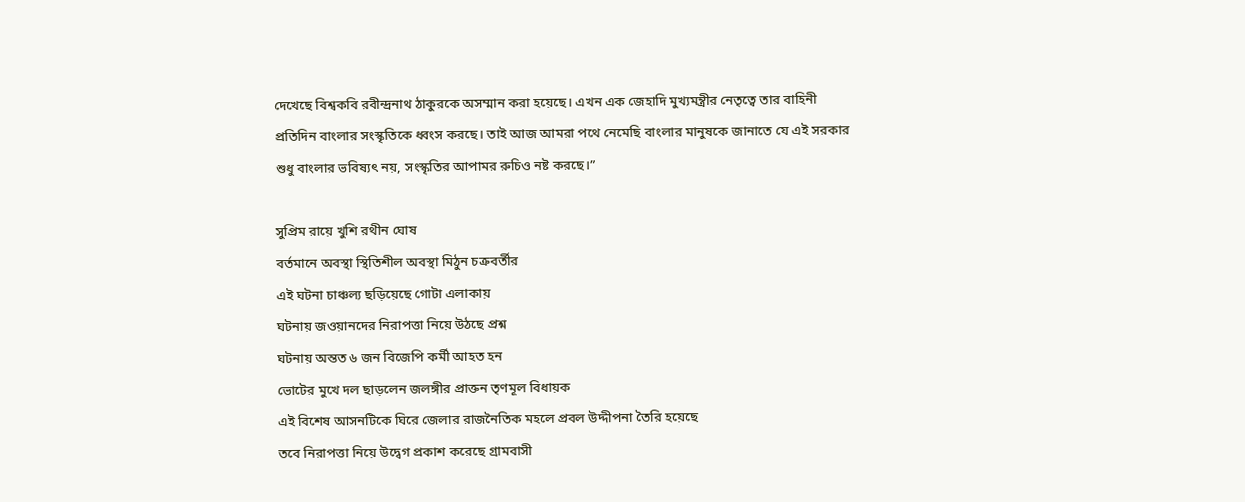দেখেছে বিশ্বকবি রবীন্দ্রনাথ ঠাকুরকে অসম্মান করা হয়েছে। এখন এক জেহাদি মুখ্যমন্ত্রীর নেতৃত্বে তার বাহিনী প্রতিদিন বাংলার সংস্কৃতিকে ধ্বংস করছে। তাই আজ আমরা পথে নেমেছি বাংলার মানুষকে জানাতে যে এই সরকার শুধু বাংলার ভবিষ্যৎ নয়, সংস্কৃতির আপামর রুচিও নষ্ট করছে।”

সুপ্রিম রায়ে খুশি রথীন ঘোষ
বর্তমানে অবস্থা স্থিতিশীল অবস্থা মিঠুন চক্রবর্তীর
এই ঘটনা চাঞ্চল্য ছড়িয়েছে গোটা এলাকায়
ঘটনায় জওয়ানদের নিরাপত্তা নিয়ে উঠছে প্রশ্ন
ঘটনায় অন্তত ৬ জন বিজেপি কর্মী আহত হন
ভোটের মুখে দল ছাড়লেন জলঙ্গীর প্রাক্তন তৃণমূল বিধায়ক
এই বিশেষ আসনটিকে ঘিরে জেলার রাজনৈতিক মহলে প্রবল উদ্দীপনা তৈরি হয়েছে
তবে নিরাপত্তা নিয়ে উদ্বেগ প্রকাশ করেছে গ্রামবাসী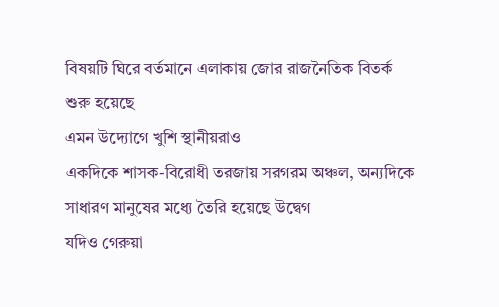বিষয়টি ঘিরে বর্তমানে এলাকায় জোর রাজনৈতিক বিতর্ক শুরু হয়েছে
এমন উদ্যোগে খুশি স্থানীয়রাও
একদিকে শাসক-বিরোধী তরজায় সরগরম অঞ্চল, অন্যদিকে সাধারণ মানুষের মধ্যে তৈরি হয়েছে উদ্বেগ
যদিও গেরুয়া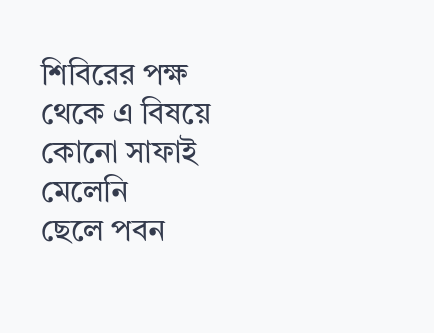শিবিরের পক্ষ থেকে এ বিষয়ে কোনো সাফাই মেলেনি
ছেলে পবন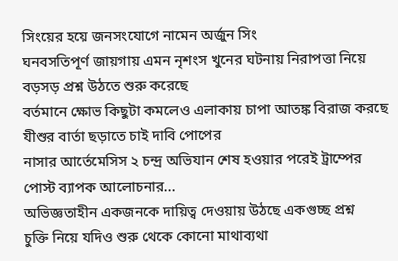সিংয়ের হয়ে জনসংযোগে নামেন অর্জুন সিং
ঘনবসতিপূর্ণ জায়গায় এমন নৃশংস খুনের ঘটনায় নিরাপত্তা নিয়ে বড়সড় প্রশ্ন উঠতে শুরু করেছে
বর্তমানে ক্ষোভ কিছুটা কমলেও এলাকায় চাপা আতঙ্ক বিরাজ করছে
যীশুর বার্তা ছড়াতে চাই দাবি পোপের
নাসার আর্তেমেসিস ২ চন্দ্র অভিযান শেষ হওয়ার পরেই ট্রাম্পের পোস্ট ব্যাপক আলোচনার...
অভিজ্ঞতাহীন একজনকে দায়িত্ব দেওয়ায় উঠছে একগুচ্ছ প্রশ্ন
চুক্তি নিয়ে যদিও শুরু থেকে কোনো মাথাব্যথা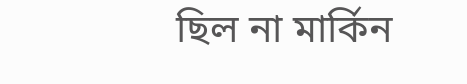ছিল না মার্কিন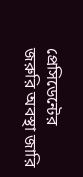প্রেসিডেন্টের
জরুরি অবস্থা জারি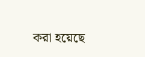করা হয়েছে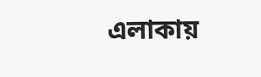এলাকায়